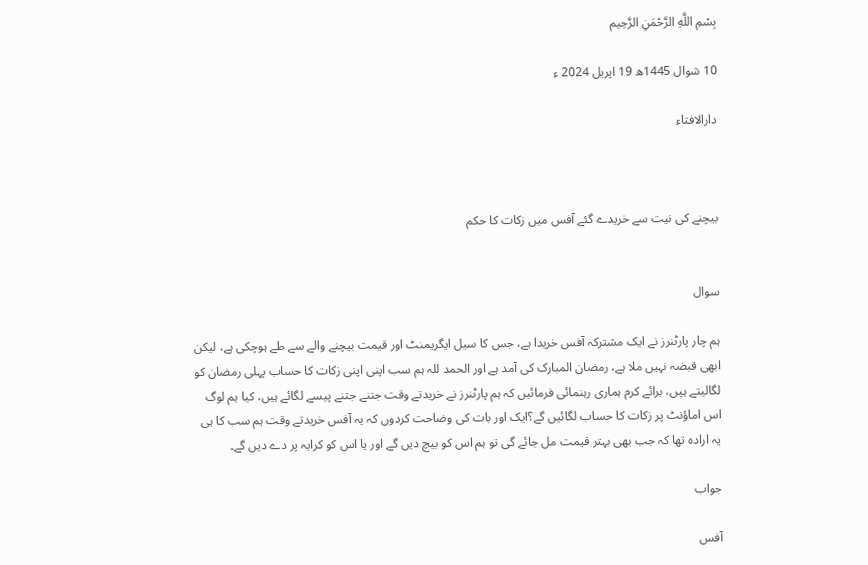بِسْمِ اللَّهِ الرَّحْمَنِ الرَّحِيم

10 شوال 1445ھ 19 اپریل 2024 ء

دارالافتاء



بیچنے کی نیت سے خریدے گئے آفس میں زکات کا حکم


سوال

ہم چار پارٹنرز نے ایک مشترکہ آفس خریدا ہے، جس کا سیل ایگریمنٹ اور قیمت بیچنے والے سے طے ہوچکی ہے، لیکن ابھی قبضہ نہیں ملا ہے، رمضان المبارک کی آمد ہے اور الحمد للہ ہم سب اپنی اپنی زکات کا حساب پہلی رمضان کو لگالیتے ہیں، برائے کرم ہماری رہنمائی فرمائیں کہ ہم پارٹنرز نے خریدتے وقت جتنے جتنے پیسے لگائے ہیں، کیا ہم لوگ اس اماؤنٹ پر زکات کا حساب لگائیں گے؟ایک اور بات کی وضاحت کردوں کہ یہ آفس خریدتے وقت ہم سب کا ہی یہ ارادہ تھا کہ جب بھی بہتر قیمت مل جائے گی تو ہم اس کو بیچ دیں گے اور یا اس کو کرایہ پر دے دیں گے۔

جواب

آفس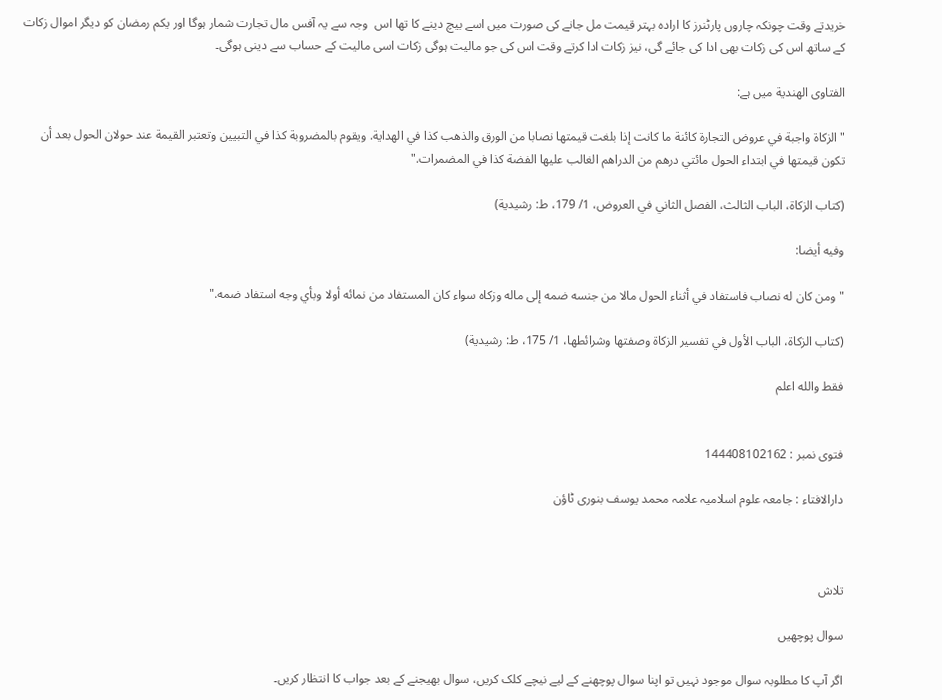خریدتے وقت چونکہ چاروں پارٹنرز کا ارادہ بہتر قیمت مل جانے کی صورت میں اسے بیچ دینے کا تھا اس  وجہ سے یہ آفس مال تجارت شمار ہوگا اور یکم رمضان کو دیگر اموال زکات کے ساتھ اس کی زکات بھی ادا کی جائے گی، نیز زکات ادا کرتے وقت اس کی جو مالیت ہوگی زکات اسی مالیت کے حساب سے دینی ہوگی۔

الفتاوى الهندية میں ہے:

"الزكاة واجبة في عروض التجارة كائنة ما كانت إذا بلغت قيمتها نصابا من الورق والذهب كذا في الهداية. ويقوم بالمضروبة كذا في التبيين وتعتبر القيمة عند حولان الحول بعد أن تكون قيمتها في ابتداء الحول مائتي درهم من الدراهم الغالب عليها الفضة كذا في المضمرات."

(كتاب الزكاة، الباب الثالث، الفصل الثاني في العروض، 1/ 179، ط: رشيدية)

وفيه أيضا:

"ومن كان له نصاب فاستفاد في أثناء الحول مالا من جنسه ضمه إلى ماله وزكاه سواء كان المستفاد من نمائه أولا وبأي وجه استفاد ضمه."

(كتاب الزكاة، الباب الأول في تفسير الزكاة وصفتها وشرائطها، 1/ 175، ط: رشيدية)

فقط والله اعلم


فتوی نمبر : 144408102162

دارالافتاء : جامعہ علوم اسلامیہ علامہ محمد یوسف بنوری ٹاؤن



تلاش

سوال پوچھیں

اگر آپ کا مطلوبہ سوال موجود نہیں تو اپنا سوال پوچھنے کے لیے نیچے کلک کریں، سوال بھیجنے کے بعد جواب کا انتظار کریں۔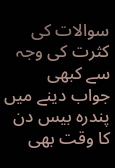سوالات کی کثرت کی وجہ سے کبھی جواب دینے میں پندرہ بیس دن کا وقت بھی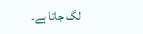لگ جاتا ہے۔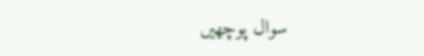سوال پوچھیں